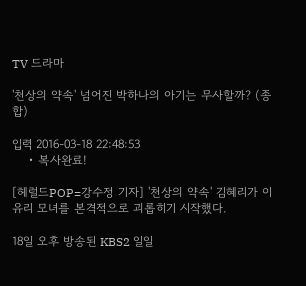TV 드라마

'천상의 약속' 넘어진 박하나의 아기는 무사할까? (종합)

입력 2016-03-18 22:48:53
    • 복사완료!

[헤럴드POP=강수정 기자] '천상의 약속' 김혜리가 이유리 모녀를 본격적으로 괴롭히기 시작했다.

18일 오후 방송된 KBS2 일일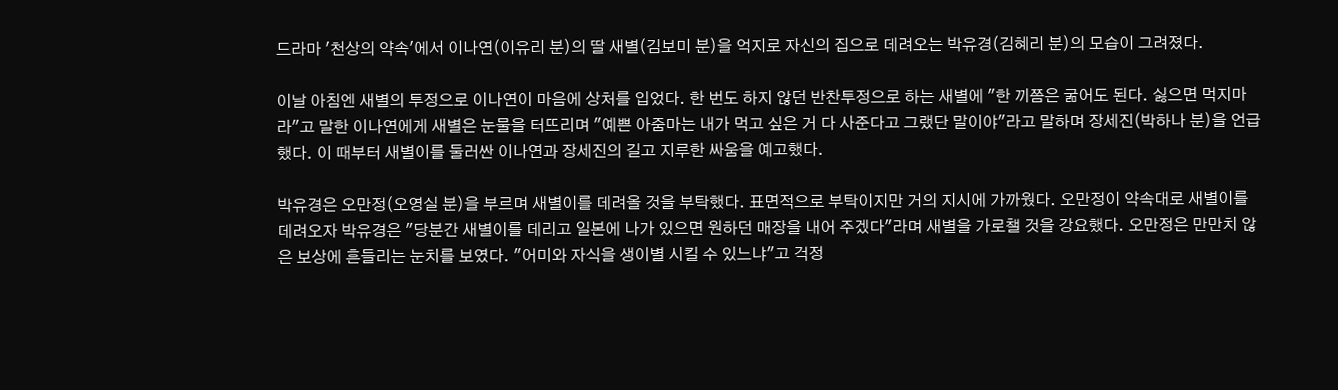드라마 '천상의 약속'에서 이나연(이유리 분)의 딸 새별(김보미 분)을 억지로 자신의 집으로 데려오는 박유경(김혜리 분)의 모습이 그려졌다.

이날 아침엔 새별의 투정으로 이나연이 마음에 상처를 입었다. 한 번도 하지 않던 반찬투정으로 하는 새별에 "한 끼쯤은 굶어도 된다. 싫으면 먹지마라"고 말한 이나연에게 새별은 눈물을 터뜨리며 "예쁜 아줌마는 내가 먹고 싶은 거 다 사준다고 그랬단 말이야"라고 말하며 장세진(박하나 분)을 언급했다. 이 때부터 새별이를 둘러싼 이나연과 장세진의 길고 지루한 싸움을 예고했다.

박유경은 오만정(오영실 분)을 부르며 새별이를 데려올 것을 부탁했다. 표면적으로 부탁이지만 거의 지시에 가까웠다. 오만정이 약속대로 새별이를 데려오자 박유경은 "당분간 새별이를 데리고 일본에 나가 있으면 원하던 매장을 내어 주겠다"라며 새별을 가로챌 것을 강요했다. 오만정은 만만치 않은 보상에 흔들리는 눈치를 보였다. "어미와 자식을 생이별 시킬 수 있느냐"고 걱정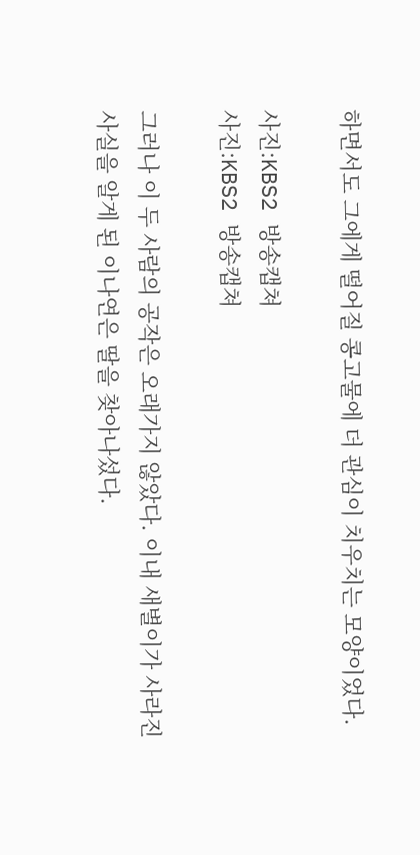하면서도 그에게 떨어질 콩고물에 더 관심이 치우치는 모양이었다.

사진:KBS2 방송캡쳐
사진:KBS2 방송캡쳐

그러나 이 두 사람의 공작은 오래가지 않았다. 이내 새별이가 사라진 사실을 알게 된 이나연은 딸을 찾아나섰다.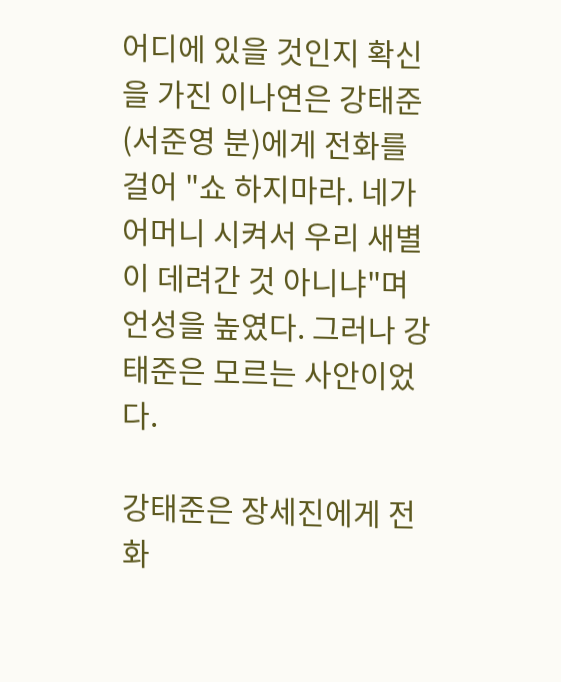어디에 있을 것인지 확신을 가진 이나연은 강태준(서준영 분)에게 전화를 걸어 "쇼 하지마라. 네가 어머니 시켜서 우리 새별이 데려간 것 아니냐"며 언성을 높였다. 그러나 강태준은 모르는 사안이었다.

강태준은 장세진에게 전화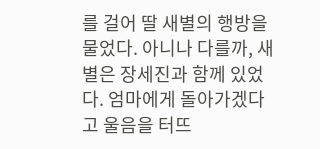를 걸어 딸 새별의 행방을 물었다. 아니나 다를까, 새별은 장세진과 함께 있었다. 엄마에게 돌아가겠다고 울음을 터뜨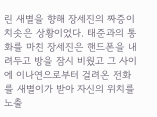린 새별을 향해 장세진의 짜증이 치솟은 상황이었다. 태준과의 통화를 마친 장세진은 핸드폰을 내려두고 방을 잠시 비웠고 그 사이에 이나연으로부터 걸려온 전화를 새별이가 받아 자신의 위치를 노출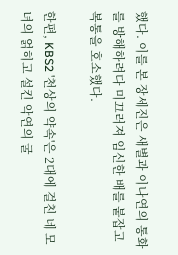했다. 이를 본 장세진은 새별과 이나연의 통화를 방해하려다 미끄러져 임신한 배를 붙잡고 복통을 호소했다.

한편, KBS2 '천상의 약속'은 2대에 걸친 네 모녀의 얽히고 설킨 악연의 굴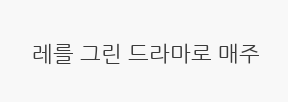레를 그린 드라마로 매주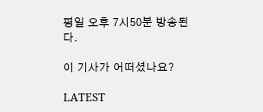평일 오후 7시50분 방송된다.

이 기사가 어떠셨나요?

LATEST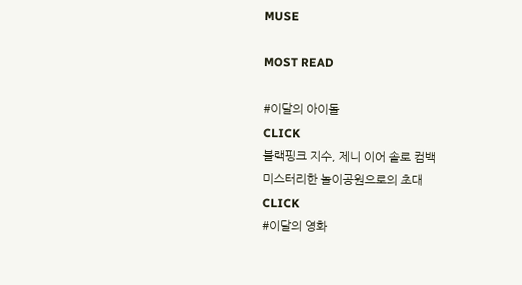MUSE

MOST READ

#이달의 아이돌
CLICK
블랙핑크 지수, 제니 이어 솔로 컴백
미스터리한 놀이공원으로의 초대
CLICK
#이달의 영화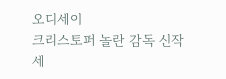오디세이
크리스토퍼 놀란 감독 신작
세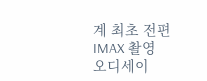계 최초 전편 IMAX 촬영
오디세이